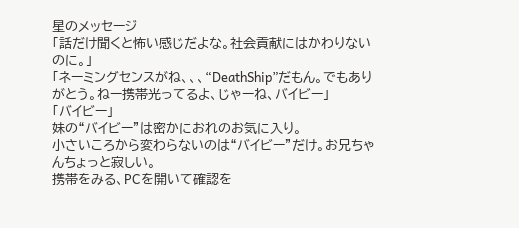星のメッセージ
「話だけ聞くと怖い感じだよな。社会貢献にはかわりないのに。」
「ネーミングセンスがね、、、“DeathShip”だもん。でもありがとう。ねー携帯光ってるよ、じゃーね、バイビー」
「バイビー」
妹の“バイビー”は密かにおれのお気に入り。
小さいころから変わらないのは“バイビー”だけ。お兄ちゃんちょっと寂しい。
携帯をみる、PCを開いて確認を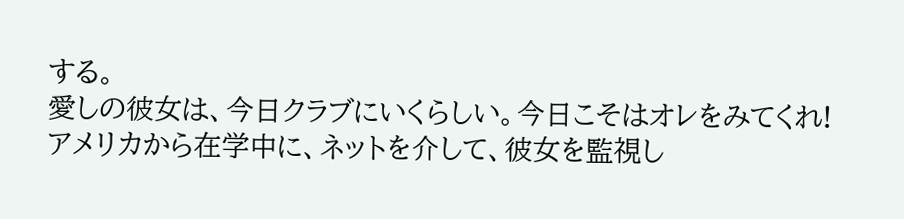する。
愛しの彼女は、今日クラブにいくらしい。今日こそはオレをみてくれ!
アメリカから在学中に、ネットを介して、彼女を監視し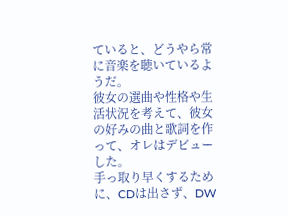ていると、どうやら常に音楽を聴いているようだ。
彼女の選曲や性格や生活状況を考えて、彼女の好みの曲と歌詞を作って、オレはデビューした。
手っ取り早くするために、CDは出さず、DW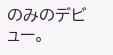のみのデビュー。